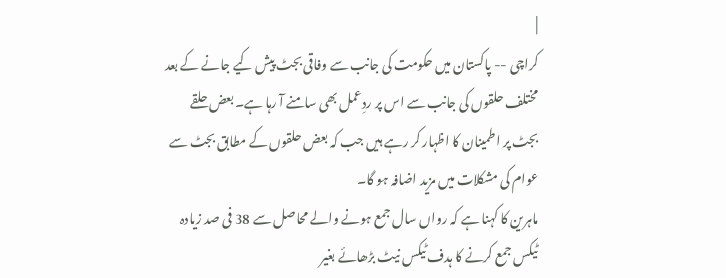|
کراچی -- پاکستان میں حکومت کی جانب سے وفاقی بجٹ پیش کیے جانے کے بعد مختلف حلقوں کی جانب سے اس پر ردِعمل بھی سامنے آ رہا ہے۔ بعض حلقے بجٹ پر اطمینان کا اظہار کر رہے ہیں جب کہ بعض حلقوں کے مطابق بجٹ سے عوام کی مشکلات میں مزید اضافہ ہو گا۔
ماہرین کا کہنا ہے کہ رواں سال جمع ہونے والے محاصل سے 38 فی صد زیادہ ٹیکس جمع کرنے کا ہدف ٹیکس نیٹ بڑھائے بغیر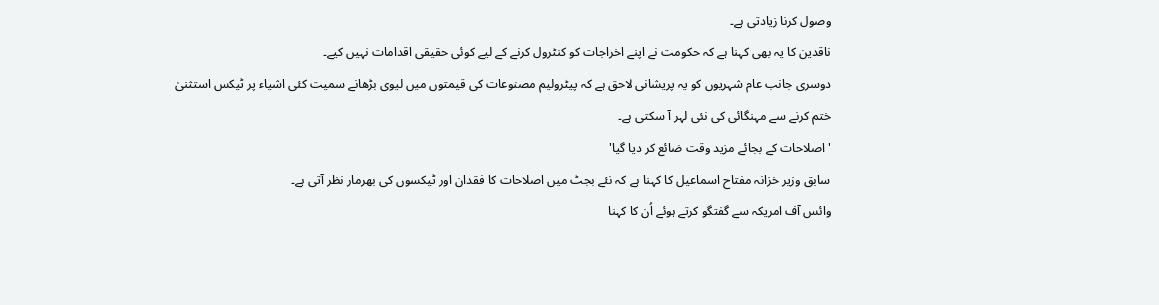وصول کرنا زیادتی ہے۔
ناقدین کا یہ بھی کہنا ہے کہ حکومت نے اپنے اخراجات کو کنٹرول کرنے کے لیے کوئی حقیقی اقدامات نہیں کیے۔
دوسری جانب عام شہریوں کو یہ پریشانی لاحق ہے کہ پیٹرولیم مصنوعات کی قیمتوں میں لیوی بڑھانے سمیت کئی اشیاء پر ٹیکس استثنیٰ ختم کرنے سے مہنگائی کی نئی لہر آ سکتی ہے۔
'اصلاحات کے بجائے مزید وقت ضائع کر دیا گیا'
سابق وزیر خزانہ مفتاح اسماعیل کا کہنا ہے کہ نئے بجٹ میں اصلاحات کا فقدان اور ٹیکسوں کی بھرمار نظر آتی ہے۔
وائس آف امریکہ سے گفتگو کرتے ہوئے اُن کا کہنا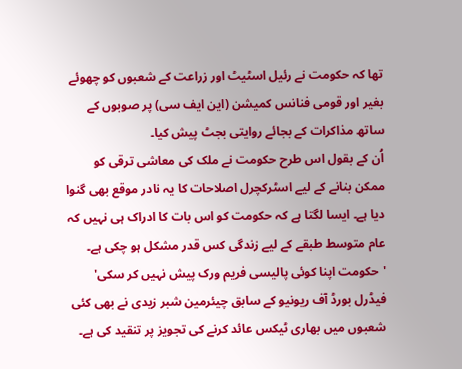تھا کہ حکومت نے رئیل اسٹیٹ اور زراعت کے شعبوں کو چھوئے بغیر اور قومی فنانس کمیشن (این ایف سی) پر صوبوں کے ساتھ مذاکرات کے بجائے روایتی بجٹ پیش کیا۔
اُن کے بقول اس طرح حکومت نے ملک کی معاشی ترقی کو ممکن بنانے کے لیے اسٹرکچرل اصلاحات کا یہ نادر موقع بھی گنوا دیا ہے۔ ایسا لگتا ہے کہ حکومت کو اس بات کا ادراک ہی نہیں کہ عام متوسط طبقے کے لیے زندگی کس قدر مشکل ہو چکی ہے۔
'حکومت اپنا کوئی پالیسی فریم ورک پیش نہیں کر سکی'
فیڈرل بورڈ آف ریونیو کے سابق چیئرمین شبر زیدی نے بھی کئی شعبوں میں بھاری ٹیکس عائد کرنے کی تجویز پر تنقید کی ہے۔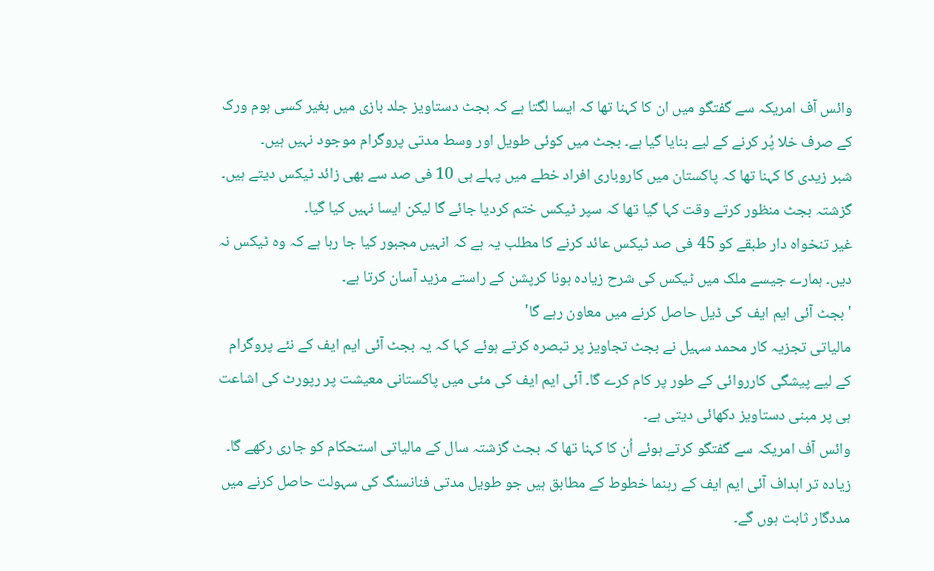وائس آف امریکہ سے گفتگو میں ان کا کہنا تھا کہ ایسا لگتا ہے کہ بجٹ دستاویز جلد بازی میں بغیر کسی ہوم ورک کے صرف خلا پُر کرنے کے لیے بنایا گیا ہے۔ بجٹ میں کوئی طویل اور وسط مدتی پروگرام موجود نہیں ہیں۔
شبر زیدی کا کہنا تھا کہ پاکستان میں کاروباری افراد خطے میں پہلے ہی 10 فی صد سے بھی زائد ٹیکس دیتے ہیں۔ گزشتہ بجٹ منظور کرتے وقت کہا گیا تھا کہ سپر ٹیکس ختم کردیا جائے گا لیکن ایسا نہیں کیا گیا۔
غیر تنخواہ دار طبقے کو 45 فی صد ٹیکس عائد کرنے کا مطلب یہ ہے کہ انہیں مجبور کیا جا رہا ہے کہ وہ ٹیکس نہ دیں۔ ہمارے جیسے ملک میں ٹیکس کی شرح زیادہ ہونا کرپشن کے راستے مزید آسان کرتا ہے۔
'بجٹ آئی ایم ایف کی ڈیل حاصل کرنے میں معاون رہے گا'
مالیاتی تجزیہ کار محمد سہیل نے بجٹ تجاویز پر تبصرہ کرتے ہوئے کہا کہ یہ بجٹ آئی ایم ایف کے نئے پروگرام کے لیے پیشگی کارروائی کے طور پر کام کرے گا۔ آئی ایم ایف کی مئی میں پاکستانی معیشت پر رپورٹ کی اشاعت ہی پر مبنی دستاویز دکھائی دیتی ہے۔
وائس آف امریکہ سے گفتگو کرتے ہوئے اُن کا کہنا تھا کہ بجٹ گزشتہ سال کے مالیاتی استحکام کو جاری رکھے گا۔ زیادہ تر اہداف آئی ایم ایف کے رہنما خطوط کے مطابق ہیں جو طویل مدتی فنانسنگ کی سہولت حاصل کرنے میں مددگار ثابت ہوں گے۔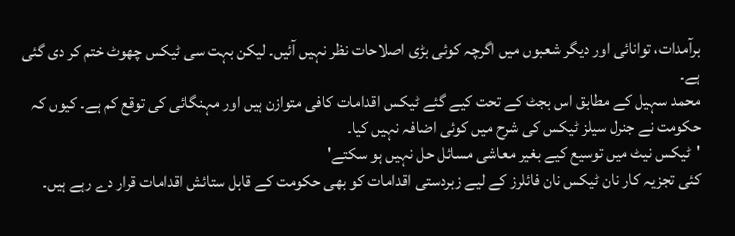برآمدات، توانائی اور دیگر شعبوں میں اگرچہ کوئی بڑی اصلاحات نظر نہیں آئیں۔ لیکن بہت سی ٹیکس چھوٹ ختم کر دی گئی ہے۔
محمد سہیل کے مطابق اس بجٹ کے تحت کیے گئے ٹیکس اقدامات کافی متوازن ہیں اور مہنگائی کی توقع کم ہے۔ کیوں کہ حکومت نے جنرل سیلز ٹیکس کی شرح میں کوئی اضافہ نہیں کیا۔
'ٹیکس نیٹ میں توسیع کیے بغیر معاشی مسائل حل نہیں ہو سکتے'
کئی تجزیہ کار نان ٹیکس نان فائلرز کے لیے زبردستی اقدامات کو بھی حکومت کے قابل ستائش اقدامات قرار دے رہے ہیں۔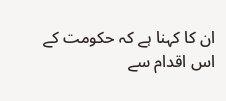ان کا کہنا ہے کہ حکومت کے اس اقدام سے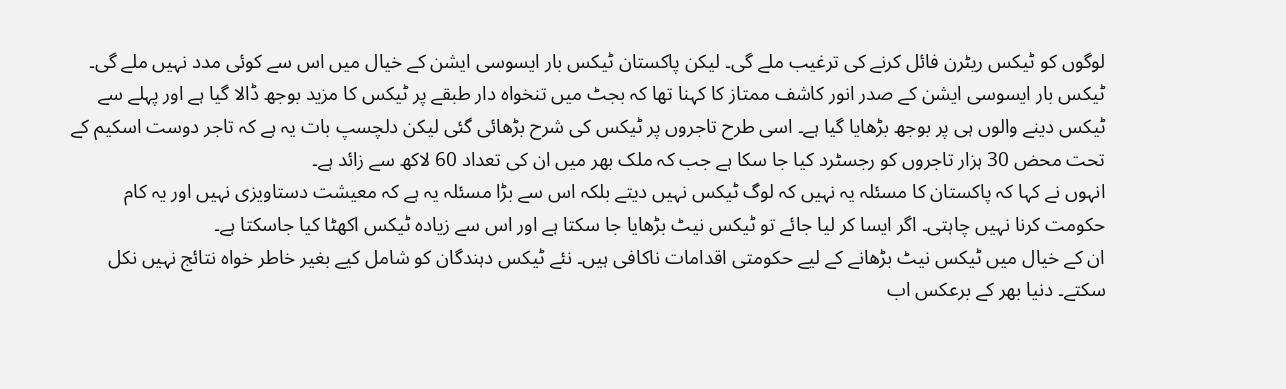لوگوں کو ٹیکس ریٹرن فائل کرنے کی ترغیب ملے گی۔ لیکن پاکستان ٹیکس بار ایسوسی ایشن کے خیال میں اس سے کوئی مدد نہیں ملے گی۔
ٹیکس بار ایسوسی ایشن کے صدر انور کاشف ممتاز کا کہنا تھا کہ بجٹ میں تنخواہ دار طبقے پر ٹیکس کا مزید بوجھ ڈالا گیا ہے اور پہلے سے ٹیکس دینے والوں ہی پر بوجھ بڑھایا گیا ہے۔ اسی طرح تاجروں پر ٹیکس کی شرح بڑھائی گئی لیکن دلچسپ بات یہ ہے کہ تاجر دوست اسکیم کے تحت محض 30 ہزار تاجروں کو رجسٹرد کیا جا سکا ہے جب کہ ملک بھر میں ان کی تعداد 60 لاکھ سے زائد ہے۔
انہوں نے کہا کہ پاکستان کا مسئلہ یہ نہیں کہ لوگ ٹیکس نہیں دیتے بلکہ اس سے بڑا مسئلہ یہ ہے کہ معیشت دستاویزی نہیں اور یہ کام حکومت کرنا نہیں چاہتی۔ اگر ایسا کر لیا جائے تو ٹیکس نیٹ بڑھایا جا سکتا ہے اور اس سے زیادہ ٹیکس اکھٹا کیا جاسکتا ہے۔
ان کے خیال میں ٹیکس نیٹ بڑھانے کے لیے حکومتی اقدامات ناکافی ہیں۔ نئے ٹیکس دہندگان کو شامل کیے بغیر خاطر خواہ نتائج نہیں نکل سکتے۔ دنیا بھر کے برعکس اب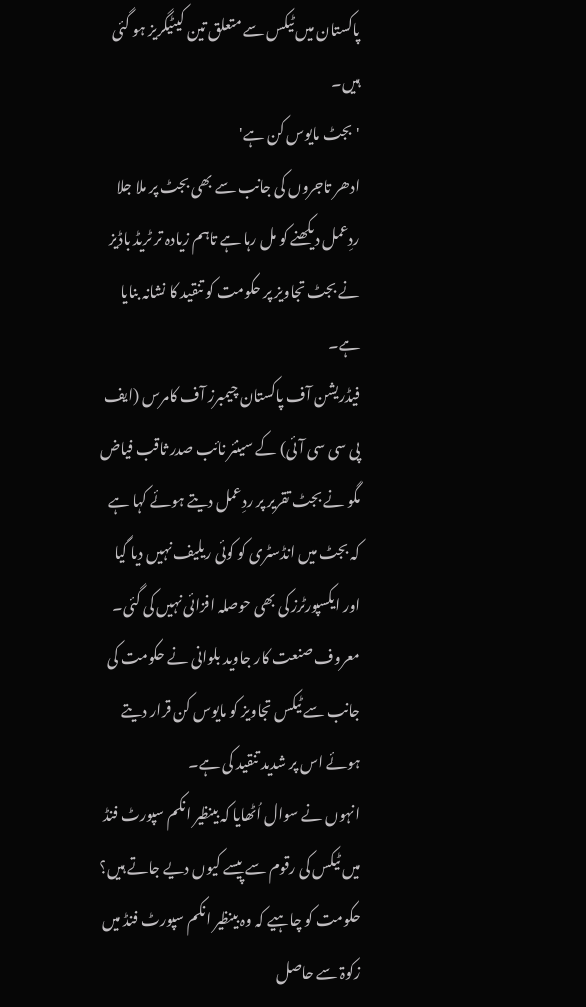پاکستان میں ٹیکس سے متعلق تین کیٹیگریز ہو گئی ہیں۔
'بجٹ مایوس کن ہے'
ادھر تاجروں کی جانب سے بھی بجٹ پر ملا جلا ردِعمل دیکھنے کو مل رہا ہے تاہم زیادہ تر ٹریڈ باڈیز نے بجٹ تجاویز پر حکومت کو تنقید کا نشانہ بنایا ہے۔
فیڈریشن آف پاکستان چیمبرز آف کامرس (ایف پی سی سی آئی) کے سینئر نائب صدر ثاقب فیاض مگو نے بجٹ تقریر پر ردِعمل دیتے ہوئے کہا ہے کہ بجٹ میں انڈسٹری کو کوئی ریلیف نہیں دیا گیا اور ایکسپورٹرز کی بھی حوصلہ افزائی نہیں کی گئی۔
معروف صنعت کار جاوید بلوانی نے حکومت کی جانب سے ٹیکس تجاویز کو مایوس کن قرار دیتے ہوئے اس پر شدید تنقید کی ہے۔
انہوں نے سوال اُٹھایا کہ بینظیر انکم سپورٹ فنڈ میں ٹیکس کی رقوم سے پیسے کیوں دیے جاتے ہیں؟ حکومت کو چاہیے کہ وہ بینظیر انکم سپورٹ فنڈ میں زکوۃ سے حاصل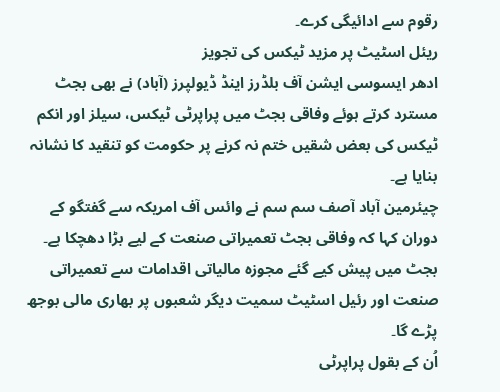رقوم سے ادائیگی کرے۔
ریئل اسٹیٹ پر مزید ٹیکس کی تجویز
ادھر ایسوسی ایشن آف بلڈرز اینڈ ڈیولپرز (آباد) نے بھی بجٹ مسترد کرتے ہوئے وفاقی بجٹ میں پراپرٹی ٹیکس، سیلز اور انکم ٹیکس کی بعض شقیں ختم نہ کرنے پر حکومت کو تنقید کا نشانہ بنایا ہے۔
چیئرمین آباد آصف سم سم نے وائس آف امریکہ سے گفتگو کے دوران کہا کہ وفاقی بجٹ تعمیراتی صنعت کے لیے بڑا دھچکا ہے۔ بجٹ میں پیش کیے گئے مجوزہ مالیاتی اقدامات سے تعمیراتی صنعت اور رئیل اسٹیٹ سمیت دیگر شعبوں پر بھاری مالی بوجھ پڑے گا۔
اُن کے بقول پراپرٹی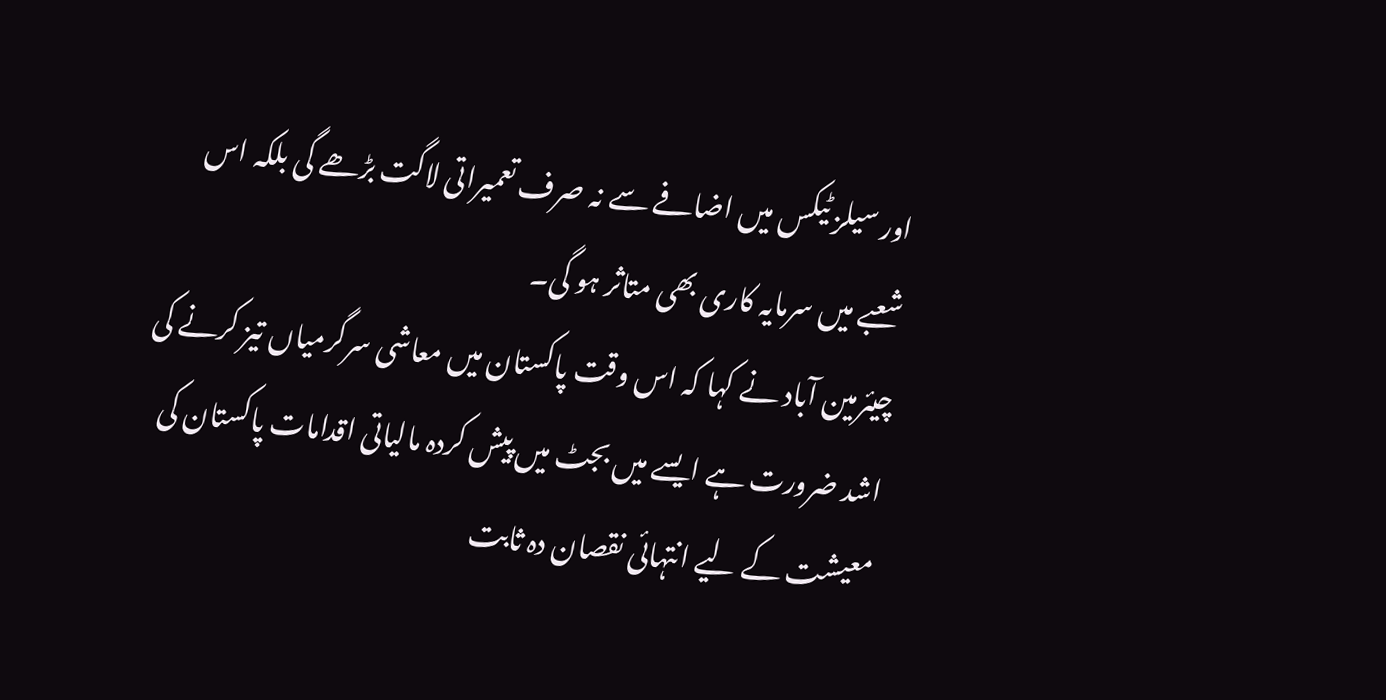اور سیلز ٹیکس میں اضافے سے نہ صرف تعمیراتی لاگت بڑھے گی بلکہ اس شعبے میں سرمایہ کاری بھی متاثر ہو گی۔
چیئرمین آباد نے کہا کہ اس وقت پاکستان میں معاشی سرگرمیاں تیز کرنے کی اشد ضرورت ہے ایسے میں بجٹ میں پیش کردہ مالیاتی اقدامات پاکستان کی معیشت کے لیے انتہائی نقصان دہ ثابت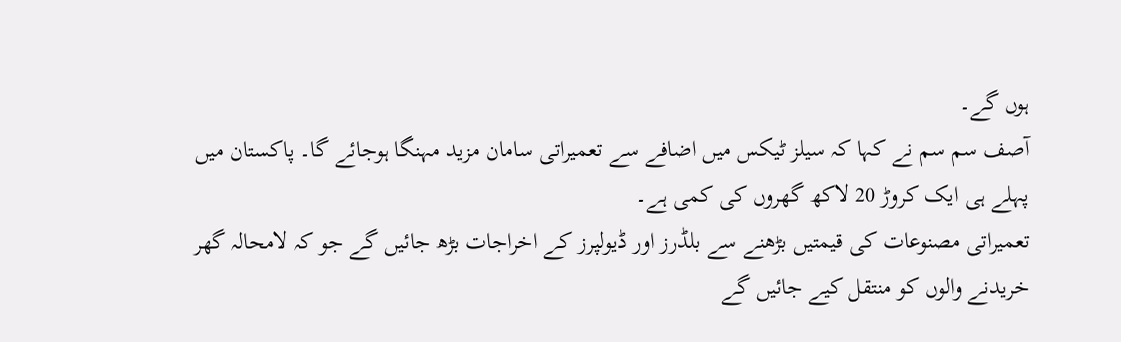ہوں گے۔
آصف سم سم نے کہا کہ سیلز ٹیکس میں اضافے سے تعمیراتی سامان مزید مہنگا ہوجائے گا۔ پاکستان میں پہلے ہی ایک کروڑ 20 لاکھ گھروں کی کمی ہے۔
تعمیراتی مصنوعات کی قیمتیں بڑھنے سے بلڈرز اور ڈیولپرز کے اخراجات بڑھ جائیں گے جو کہ لامحالہ گھر خریدنے والوں کو منتقل کیے جائیں گے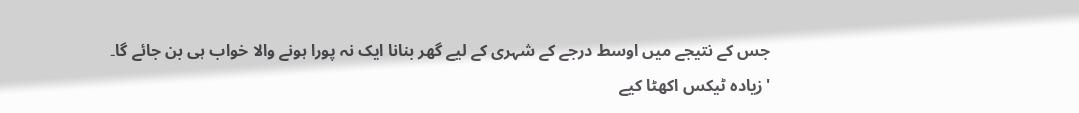جس کے نتیجے میں اوسط درجے کے شہری کے لیے گھر بنانا ایک نہ پورا ہونے والا خواب ہی بن جائے گا۔
'زیادہ ٹیکس اکھٹا کیے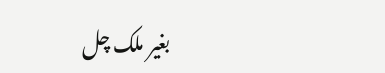بغیر ملک چل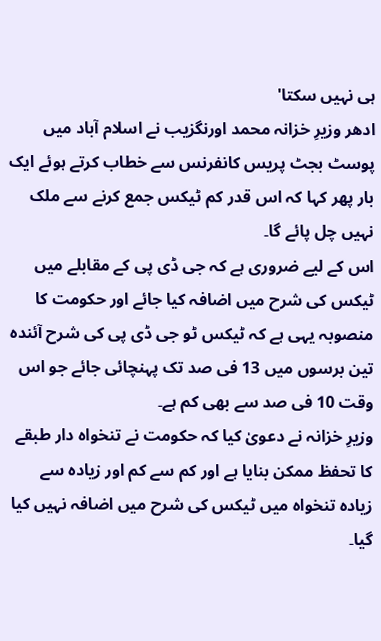ہی نہیں سکتا'
ادھر وزیرِ خزانہ محمد اورنگزیب نے اسلام آباد میں پوسٹ بجٹ پریس کانفرنس سے خطاب کرتے ہوئے ایک بار پھر کہا کہ اس قدر کم ٹیکس جمع کرنے سے ملک نہیں چل پائے گا۔
اس کے لیے ضروری ہے کہ جی ڈی پی کے مقابلے میں ٹیکس کی شرح میں اضافہ کیا جائے اور حکومت کا منصوبہ یہی ہے کہ ٹیکس ٹو جی ڈی پی کی شرح آئندہ تین برسوں میں 13 فی صد تک پہنچائی جائے جو اس وقت 10 فی صد سے بھی کم ہے۔
وزیرِ خزانہ نے دعویٰ کیا کہ حکومت نے تنخواہ دار طبقے کا تحفظ ممکن بنایا ہے اور کم سے کم اور زیادہ سے زیادہ تنخواہ میں ٹیکس کی شرح میں اضافہ نہیں کیا گیا۔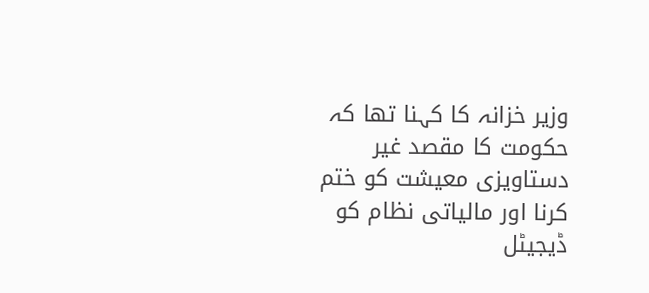وزیر خزانہ کا کہنا تھا کہ حکومت کا مقصد غیر دستاویزی معیشت کو ختم کرنا اور مالیاتی نظام کو ڈیجیٹل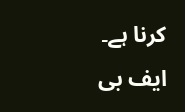کرنا ہے۔ ایف بی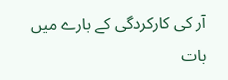آر کی کارکردگی کے بارے میں بات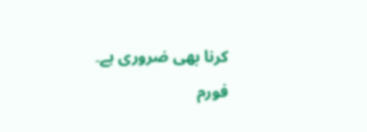کرنا بھی ضروری ہے۔
فورم